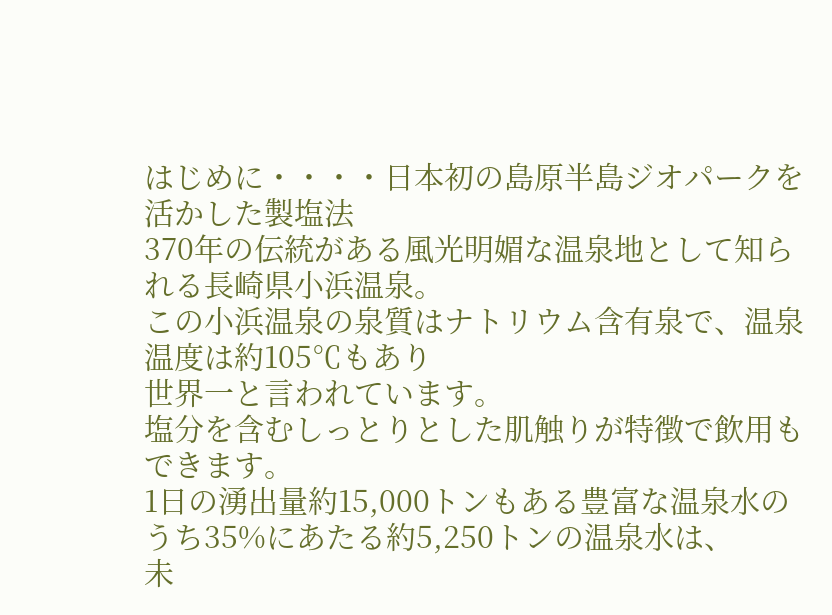はじめに・・・・日本初の島原半島ジオパークを活かした製塩法
370年の伝統がある風光明媚な温泉地として知られる長崎県小浜温泉。
この小浜温泉の泉質はナトリウム含有泉で、温泉温度は約105℃もあり
世界一と言われています。
塩分を含むしっとりとした肌触りが特徴で飲用もできます。
1日の湧出量約15,000トンもある豊富な温泉水のうち35%にあたる約5,250トンの温泉水は、
未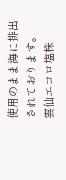使用のまま海に排出されております。
雲仙エコロ塩株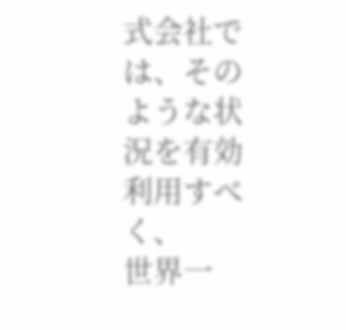式会社では、そのような状況を有効利用すべく、
世界一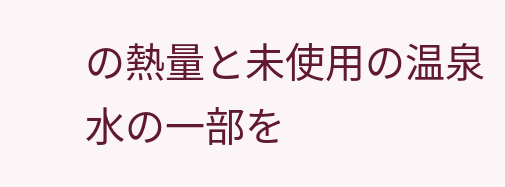の熱量と未使用の温泉水の一部を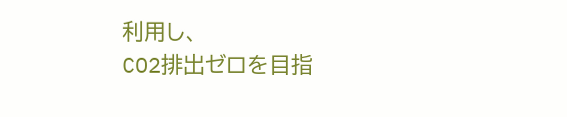利用し、
CO2排出ゼロを目指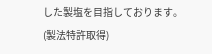した製塩を目指しております。(製法特許取得)